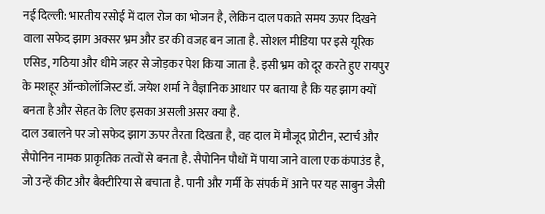नई दिल्ली: भारतीय रसोई में दाल रोज का भोजन है, लेकिन दाल पकाते समय ऊपर दिखने वाला सफेद झाग अक्सर भ्रम और डर की वजह बन जाता है. सोशल मीडिया पर इसे यूरिक एसिड, गठिया और धीमे जहर से जोड़कर पेश किया जाता है. इसी भ्रम को दूर करते हुए रायपुर के मशहूर ऑन्कोलॉजिस्ट डॉ. जयेश शर्मा ने वैज्ञानिक आधार पर बताया है कि यह झाग क्यों बनता है और सेहत के लिए इसका असली असर क्या है.
दाल उबालने पर जो सफेद झाग ऊपर तैरता दिखता है, वह दाल में मौजूद प्रोटीन, स्टार्च और सैपोनिन नामक प्राकृतिक तत्वों से बनता है. सैपोनिन पौधों में पाया जाने वाला एक कंपाउंड है, जो उन्हें कीट और बैक्टीरिया से बचाता है. पानी और गर्मी के संपर्क में आने पर यह साबुन जैसी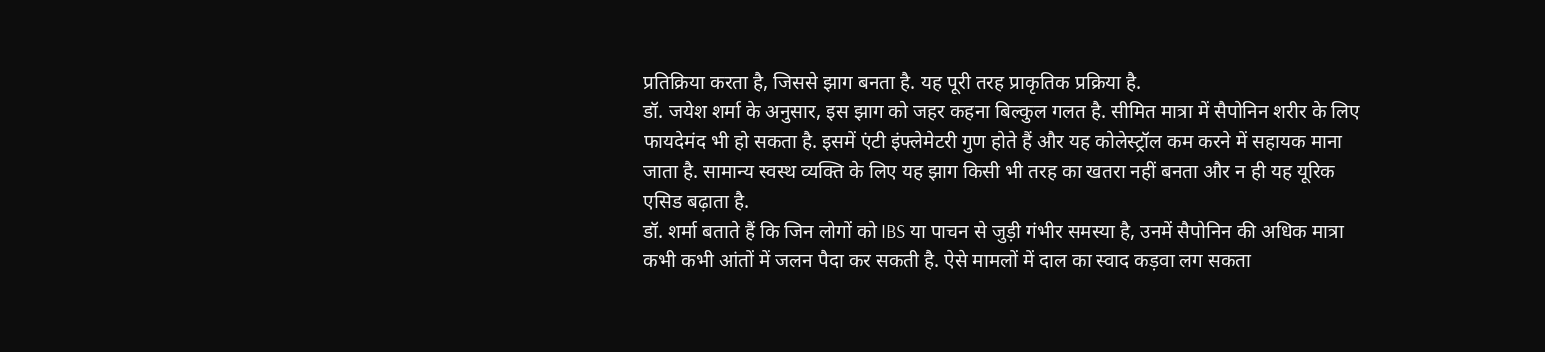प्रतिक्रिया करता है, जिससे झाग बनता है. यह पूरी तरह प्राकृतिक प्रक्रिया है.
डॉ. जयेश शर्मा के अनुसार, इस झाग को जहर कहना बिल्कुल गलत है. सीमित मात्रा में सैपोनिन शरीर के लिए फायदेमंद भी हो सकता है. इसमें एंटी इंफ्लेमेटरी गुण होते हैं और यह कोलेस्ट्रॉल कम करने में सहायक माना जाता है. सामान्य स्वस्थ व्यक्ति के लिए यह झाग किसी भी तरह का खतरा नहीं बनता और न ही यह यूरिक एसिड बढ़ाता है.
डॉ. शर्मा बताते हैं कि जिन लोगों को IBS या पाचन से जुड़ी गंभीर समस्या है, उनमें सैपोनिन की अधिक मात्रा कभी कभी आंतों में जलन पैदा कर सकती है. ऐसे मामलों में दाल का स्वाद कड़वा लग सकता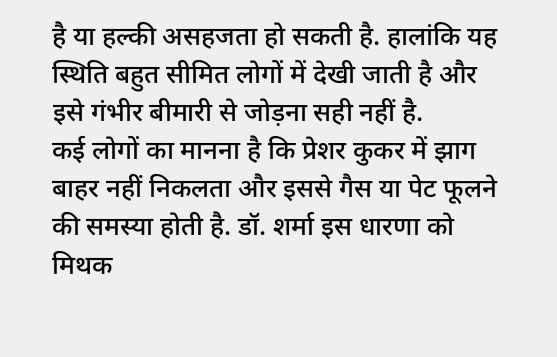है या हल्की असहजता हो सकती है. हालांकि यह स्थिति बहुत सीमित लोगों में देखी जाती है और इसे गंभीर बीमारी से जोड़ना सही नहीं है.
कई लोगों का मानना है कि प्रेशर कुकर में झाग बाहर नहीं निकलता और इससे गैस या पेट फूलने की समस्या होती है. डॉ. शर्मा इस धारणा को मिथक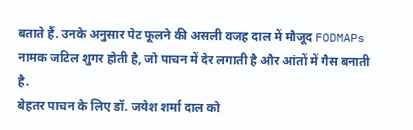बताते हैं. उनके अनुसार पेट फूलने की असली वजह दाल में मौजूद FODMAPs नामक जटिल शुगर होती है, जो पाचन में देर लगाती है और आंतों में गैस बनाती है.
बेहतर पाचन के लिए डॉ. जयेश शर्मा दाल को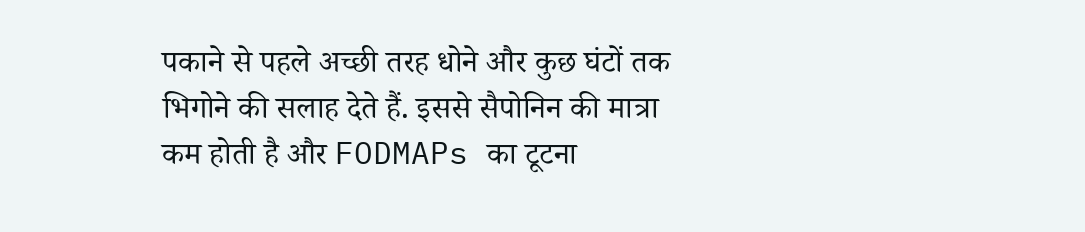पकाने से पहले अच्छी तरह धोने और कुछ घंटों तक भिगोने की सलाह देते हैं. इससे सैपोनिन की मात्रा कम होती है और FODMAPs का टूटना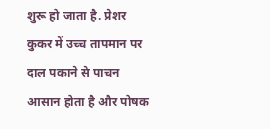शुरू हो जाता है. प्रेशर कुकर में उच्च तापमान पर दाल पकाने से पाचन आसान होता है और पोषक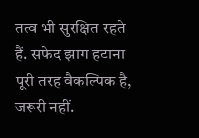तत्व भी सुरक्षित रहते हैं. सफेद झाग हटाना पूरी तरह वैकल्पिक है, जरूरी नहीं.